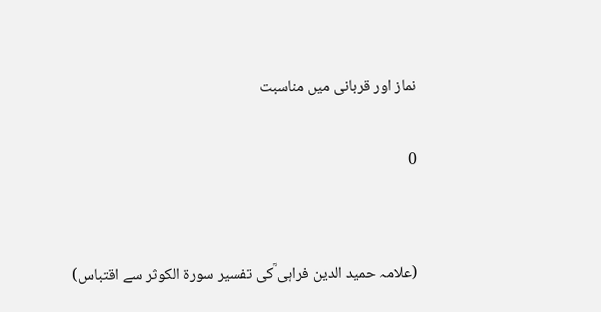نماز اور قربانی میں مناسبت

0


(علامہ حمید الدین فراہی ؒکی تفسیر سورۃ الکوثر سے اقتباس)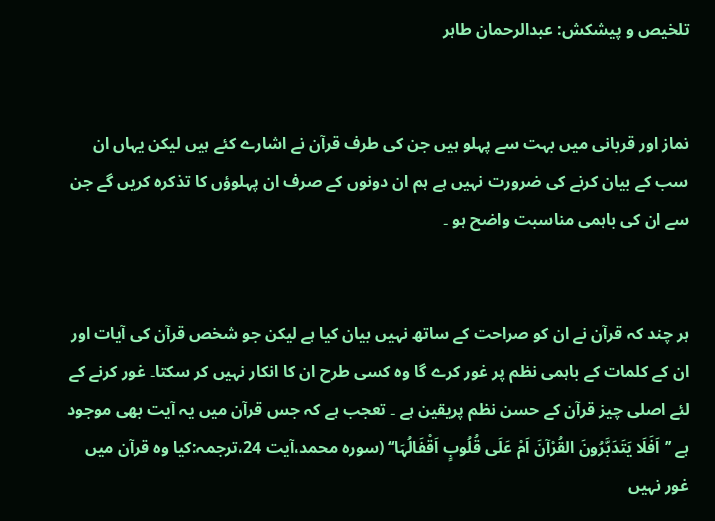تلخیص و پیشکش: عبدالرحمان طاہر


نماز اور قربانی میں بہت سے پہلو ہیں جن کی طرف قرآن نے اشارے کئے ہیں لیکن یہاں ان سب کے بیان کرنے کی ضرورت نہیں ہے ہم ان دونوں کے صرف ان پہلوؤں کا تذکرہ کریں گے جن سے ان کی باہمی مناسبت واضح ہو ۔


ہر چند کہ قرآن نے ان کو صراحت کے ساتھ نہیں بیان کیا ہے لیکن جو شخص قرآن کی آیات اور ان کے کلمات کے باہمی نظم پر غور کرے گا وہ کسی طرح ان کا انکار نہیں کر سکتا۔ غور کرنے کے لئے اصلی چیز قرآن کے حسن نظم پریقین ہے ۔ تعجب ہے کہ جس قرآن میں یہ آیت بھی موجود ہے ’’اَفَلَا یَتَدَبَّرُونَ القُرْآنَ اَمْ عَلَی قُلُوبٍ اَقْفَالُہَا‘‘ (سورہ محمد،آیت 24،ترجمہ:کیا وہ قرآن میں غور نہیں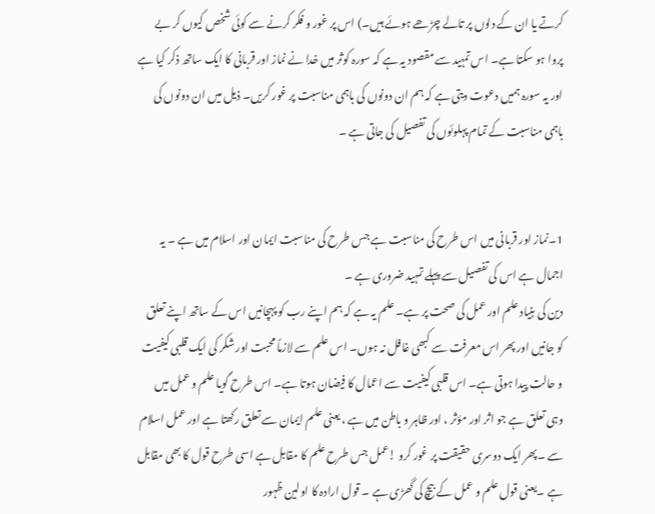کرتے یا ان کے دلوں پر تالے چڑھے ہوئے ہیں۔) اس پر غور و فکر کرنے سے کوئی شخص کیوں کر بے پروا ہو سکتا ہے۔ اس تمہید سے مقصود یہ ہے کہ سورہ کوثر میں خدا نے نماز اور قربانی کا ایک ساتھ ذکر کیا ہے اور یہ سورہ ہمیں دعوت دیتی ہے کہ ہم ان دونوں کی باہمی مناسبت پر غور کریں۔ ذیل میں ان دونوں کی باہمی مناسبت کے تمام پہلوئوں کی تفصیل کی جاتی ہے ۔


1۔نماز اور قربانی میں اس طرح کی مناسبت ہے جس طرح کی مناسبت ایمان اور اسلام میں ہے ۔ یہ اجمال ہے اس کی تفصیل سے پہلے تمہید ضروری ہے ۔
دین کی بنیاد علم اور عمل کی صحت پر ہے۔ علم یہ ہے کہ ہم اپنے رب کو پہچانیں اس کے ساتھ اپنے تعلق کو جانیں اور پھر اس معرفت سے کبھی غافل نہ ہوں۔ اس علم سے لازماً محبت اور شکر کی ایک قلبی کیفیت و حالت پیدا ہوتی ہے۔ اس قلبی کیفیت سے اعمال کا فیضان ہوتا ہے۔ اس طرح گویا علم و عمل میں وہی تعلق ہے جو اثر اور مؤثر ، اور ظاہر و باطن میں ہے ، یعنی علم ایمان سے تعلق رکھتا ہے اور عمل اسلام سے ۔پھر ایک دوسری حقیقت پر غور کرو !عمل جس طرح علم کا مقابل ہے اسی طرح قول کا بھی مقابل ہے ۔یعنی قول علم و عمل کے بیچ کی گھڑی ہے ۔ قول ارادہ کا اولین ظہور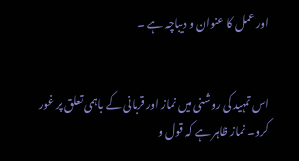اور عمل کا عنوان و دیباچہ ہے ۔


اس تمہید کی روشنی میں نماز اور قربانی کے باہمی تعلق پر غور کرو۔ نماز ظاہر ہے کہ قول و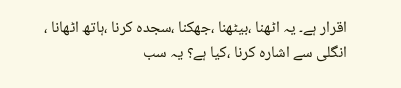اقرار ہے۔ یہ اٹھنا ،بیٹھنا ،جھکنا ،سجدہ کرنا ،ہاتھ اٹھانا ، انگلی سے اشارہ کرنا ،کیا ہے؟ یہ سب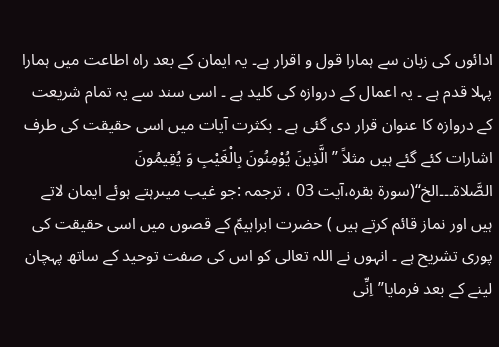ادائوں کی زبان سے ہمارا قول و اقرار ہے۔ یہ ایمان کے بعد راہ اطاعت میں ہمارا پہلا قدم ہے ۔ یہ اعمال کے دروازہ کی کلید ہے ۔ اسی سند سے یہ تمام شریعت کے دروازہ کا عنوان قرار دی گئی ہے ۔ بکثرت آیات میں اسی حقیقت کی طرف اشارات کئے گئے ہیں مثلاً ’’الَّذِینَ یُوْمِنُونَ بِالْغَیْبِ وَ یُقِیمُونَ الصَّلاۃ۔۔۔الخ‘‘(سورۃ بقرہ،آیت 03 ، ترجمہ :جو غیب میںرہتے ہوئے ایمان لاتے ہیں اور نماز قائم کرتے ہیں ) حضرت ابراہیمؑ کے قصوں میں اسی حقیقت کی پوری تشریح ہے ۔ انہوں نے اللہ تعالی کو اس کی صفت توحید کے ساتھ پہچان لینے کے بعد فرمایا’’اِنِّی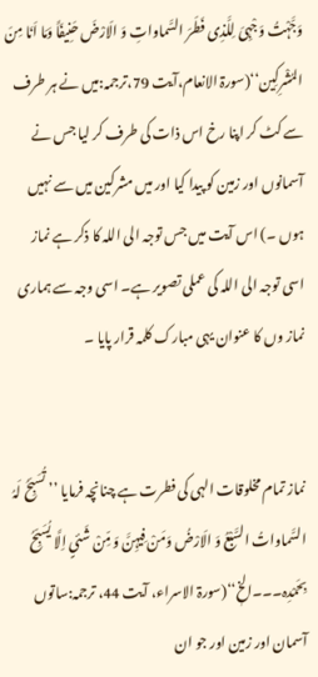وَجَّہْتُ وَجْہِیَ لِلَّذِی فَطَرَ السَّماواتِ وَ الَارْضَ حَنِیفَاً وَمَا اَنَا مِنَ المُشْرِکِین‘‘(سورۃ الانعام،آیت 79،ترجمہ:میں نے ہر طرف سے کٹ کر اپنا رخ اس ذات کی طرف کر لیا جس نے آسمانوں اور زمین کو پیدا کیا اور میں مشرکین میں سے نہیں ہوں ۔) اس آیت میں جس توجہ الی اللہ کا ذکر ہے نماز اسی توجہ الی اللہ کی عملی تصویر ہے۔ اسی وجہ سے ہماری نماز وں کا عنوان یہی مبارک کلمہ قرار پایا ۔


نماز تمام مخلوقات الہی کی فطرت ہے چنانچہ فرمایا ’’ تُسَبِّحُ لَہُ السَّماواتُ السَّبْعُ وَ الَارْضُ وَمَنْ فِیہِنَّ وَ مِّنْ شَئیٍ اِلَّا یُسَبِّحُ بِحَمْدِہ۔۔۔الخٖ‘‘(سورۃ الاسراء، آیت 44، ترجمہ:ساتوں آسمان اور زمین اور جو ان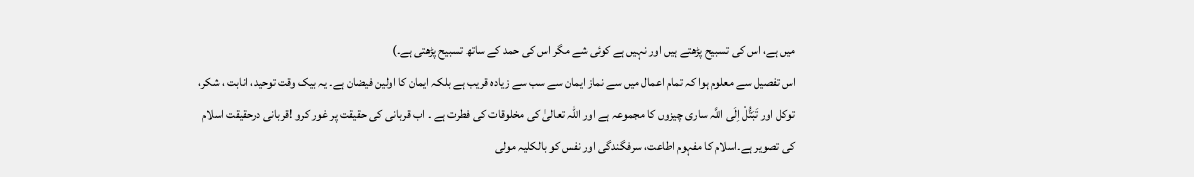میں ہے، اس کی تسبیح پڑھتے ہیں اور نہیں ہے کوئی شے مگر اس کی حمد کے ساتھ تسبیح پڑھتی ہے۔)
اس تفصیل سے معلوم ہوا کہ تمام اعمال میں سے نماز ایمان سے سب سے زیادہ قریب ہے بلکہ ایمان کا اولین فیضان ہے۔ یہ بیک وقت توحید، انابت ، شکر، توکل اور تَبَتُّلْ اِلَی اللَّہ ساری چیزوں کا مجموعہ ہے اور اللہ تعالیٰ کی مخلوقات کی فطرت ہے ۔ اب قربانی کی حقیقت پر غور کرو !قربانی درحقیقت اسلام کی تصویر ہے۔اسلام کا مفہوم اطاعت، سرفگندگی اور نفس کو بالکلیہ مولی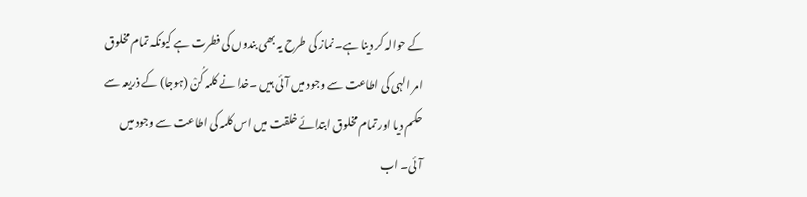کے حوالہ کر دینا ہے۔ نماز کی طرح یہ بھی بندوں کی فطرت ہے کیونکہ تمام مخلوق امر الہی کی اطاعت سے وجود میں آئی ہیں ۔خدا نے کلمہ کُنْ (ہوجا) کے ذریعہ سے حکم دیا اور تمام مخلوق ابتدائے خلقت میں اس کلمہ کی اطاعت سے وجود میں آئی۔ اب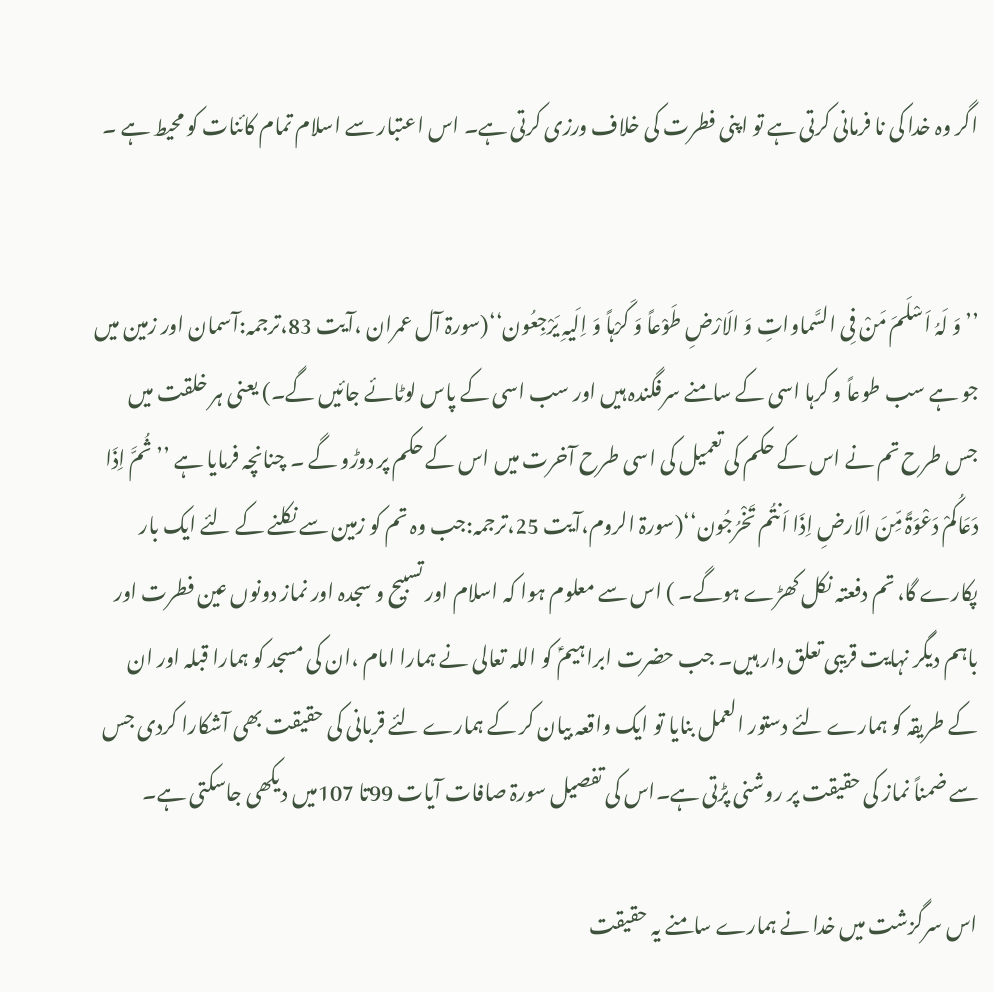اگر وہ خدا کی نا فرمانی کرتی ہے تو اپنی فطرت کی خلاف ورزی کرتی ہے۔ اس اعتبار سے اسلام تمام کائنات کو محیط ہے ۔


’’وَ لَہُ اَسْلَمَ مَنْ فِی السَّماواتِ وَ الَارْضِ طَوْعاً وَ کَرْہاً وَ اِلَیہِ یَرْجِعُون‘‘(سورۃ آل عمران ،آیت 83،ترجمہ:آسمان اور زمین میں جو ہے سب طوعاً و کرہا اسی کے سامنے سرفگندہ ہیں اور سب اسی کے پاس لوٹائے جائیں گے۔) یعنی ہر خلقت میں جس طرح تم نے اس کے حکم کی تعمیل کی اسی طرح آخرت میں اس کے حکم پر دوڑو گے ۔ چنانچہ فرمایا ہے ’’ثُمَّ اِذَا دَعَاکُمْ دَعْوَۃً مِّنَ الَارضِ اِذَا اَنتُم تَخْرُجُون‘‘(سورۃ الروم،آیت 25،ترجمہ:جب وہ تم کو زمین سے نکلنے کے لئے ایک بار پکارے گا، تم دفعتہ نکل کھڑے ہوگے۔ ) اس سے معلوم ہوا کہ اسلام اور تسبیح و سجدہ اور نماز دونوں عین فطرت اور باہم دیگر نہایت قریبی تعلق دار ہیں۔ جب حضرت ابراہیمؑ کو اللہ تعالی نے ہمارا امام ،ان کی مسجد کو ہمارا قبلہ اور ان کے طریقہ کو ہمارے لئے دستور العمل بنایا تو ایک واقعہ بیان کر کے ہمارے لئے قربانی کی حقیقت بھی آشکارا کردی جس سے ضمناً نماز کی حقیقت پر روشنی پڑتی ہے۔اس کی تفصیل سورۃ صافات آیات 99تا 107میں دیکھی جاسکتی ہے۔

اس سرگزشت میں خدا نے ہمارے سامنے یہ حقیقت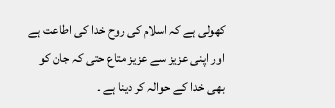کھولی ہے کہ اسلام کی روح خدا کی اطاعت ہے اور اپنی عزیز سے عزیز متاع حتی کہ جان کو بھی خدا کے حوالہ کر دینا ہے ۔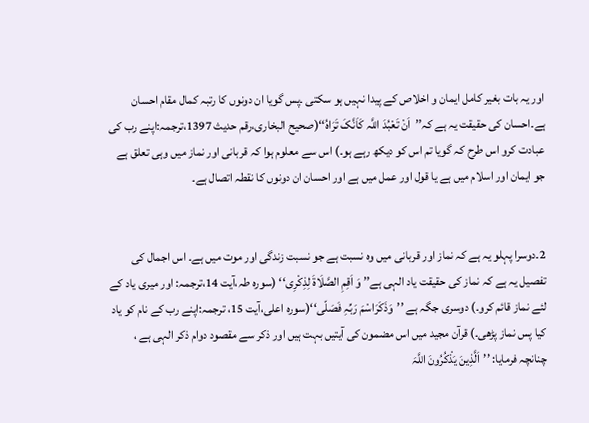اور یہ بات بغیر کامل ایمان و اخلاص کے پیدا نہیں ہو سکتی ۔پس گویا ان دونوں کا رتبہ کمال مقام احسان ہے۔احسان کی حقیقت یہ ہے کہ’’اَنْ تَعْبُدَ اللَّہ کَاَنَّکَ تَرَاہُ‘‘(صحیح البخاری،رقم حدیث 1397،ترجمہ:اپنے رب کی عبادت کرو اس طرح کہ گویا تم اس کو دیکھ رہے ہو۔) اس سے معلوم ہوا کہ قربانی اور نماز میں وہی تعلق ہے جو ایمان اور اسلام میں ہے یا قول اور عمل میں ہے اور احسان ان دونوں کا نقطہ اتصال ہے۔


2۔دوسرا پہلو یہ ہے کہ نماز اور قربانی میں وہ نسبت ہے جو نسبت زندگی اور موت میں ہے۔ اس اجمال کی تفصیل یہ ہے کہ نماز کی حقیقت یاد الہی ہے’’ وَ اَقِمِ الصَّلَاۃَ لِذِکْرِی‘‘ (سورہ طہ،آیت 14،ترجمہ: اور میری یاد کے لئے نماز قائم کرو۔) دوسری جگہ ہے ’’وَذَکَرَاسْمَ رَبِّہِ فَصَلّی‘‘(سورہ اعلی،آیت 15، ترجمہ:اپنے رب کے نام کو یاد کیا پس نماز پڑھی۔) قرآن مجید میں اس مضمون کی آیتیں بہت ہیں اور ذکر سے مقصود دوام ذکر الہی ہے ، چنانچہ فرمایا: ’’اَلَّذِینَ یَذْکُرُونَ اللَّہَ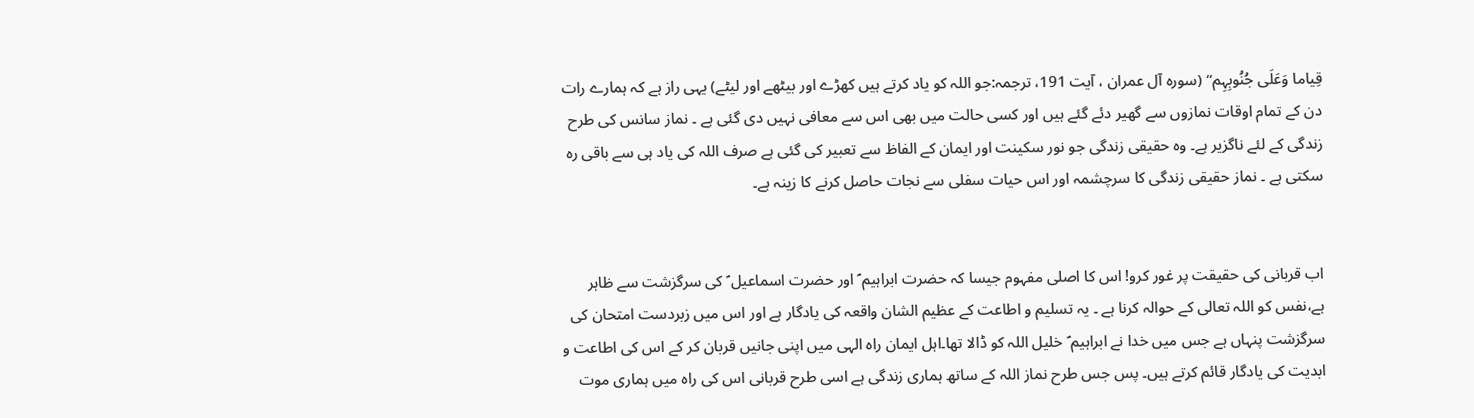قِیاما وَعَلَی جُنُوبِہِم‘‘ (سورہ آل عمران ، آیت 191، ترجمہ:جو اللہ کو یاد کرتے ہیں کھڑے اور بیٹھے اور لیٹے) یہی راز ہے کہ ہمارے رات دن کے تمام اوقات نمازوں سے گھیر دئے گئے ہیں اور کسی حالت میں بھی اس سے معافی نہیں دی گئی ہے ۔ نماز سانس کی طرح زندگی کے لئے ناگزیر ہے۔ وہ حقیقی زندگی جو نور سکینت اور ایمان کے الفاظ سے تعبیر کی گئی ہے صرف اللہ کی یاد ہی سے باقی رہ سکتی ہے ۔ نماز حقیقی زندگی کا سرچشمہ اور اس حیات سفلی سے نجات حاصل کرنے کا زینہ ہے۔


اب قربانی کی حقیقت پر غور کرو! اس کا اصلی مفہوم جیسا کہ حضرت ابراہیم ؑ اور حضرت اسماعیل ؑ کی سرگزشت سے ظاہر ہے،نفس کو اللہ تعالی کے حوالہ کرنا ہے ۔ یہ تسلیم و اطاعت کے عظیم الشان واقعہ کی یادگار ہے اور اس میں زبردست امتحان کی سرگزشت پنہاں ہے جس میں خدا نے ابراہیم ؑ خلیل اللہ کو ڈالا تھا۔اہل ایمان راہ الہی میں اپنی جانیں قربان کر کے اس کی اطاعت و ابدیت کی یادگار قائم کرتے ہیں۔ پس جس طرح نماز اللہ کے ساتھ ہماری زندگی ہے اسی طرح قربانی اس کی راہ میں ہماری موت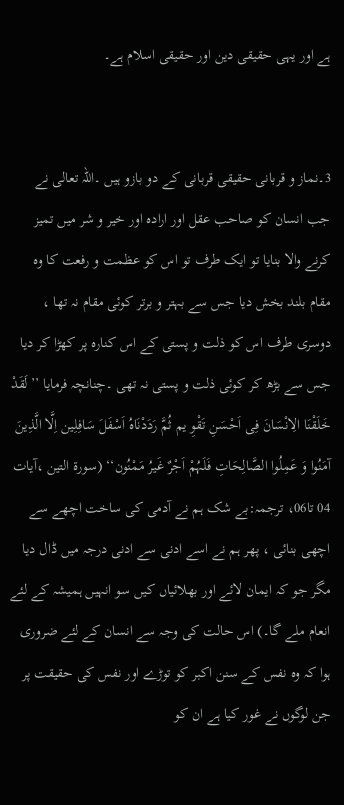ہے اور یہی حقیقی دین اور حقیقی اسلام ہے۔


3۔نماز و قربانی حقیقی قربانی کے دو بازو ہیں ۔اللہ تعالی نے جب انسان کو صاحب عقل اور ارادہ اور خیر و شر میں تمیز کرنے والا بنایا تو ایک طرف تو اس کو عظمت و رفعت کا وہ مقام بلند بخش دیا جس سے بہتر و برتر کوئی مقام نہ تھا ، دوسری طرف اس کو ذلت و پستی کے اس کنارہ پر کھڑا کر دیا جس سے بڑھ کر کوئی ذلت و پستی نہ تھی ۔چنانچہ فرمایا ’’لَقَدْ خَلَقْنَا الِانْسَانَ فِی اَحْسَنِ تَقْوِ یم ثُمَّ رَدَدْنَاہُ اَسْفَلَ سَافِلِین اِلَّا الَّذِینَ آمَنُوا وَ عَمِلُوا الصَّالِحَاتِ فَلَہُمْ اَجْرٌ غَیرُ مَمْنُون‘‘ (سورۃ التین ،آیات 04 تا06، ترجمہ:بے شک ہم نے آدمی کی ساخت اچھے سے اچھی بنائی ، پھر ہم نے اسے ادنی سے ادنی درجہ میں ڈال دیا مگر جو کہ ایمان لائے اور بھلائیاں کیں سو انہیں ہمیشہ کے لئے انعام ملے گا۔) اس حالت کی وجہ سے انسان کے لئے ضروری ہوا کہ وہ نفس کے سنن اکبر کو توڑے اور نفس کی حقیقت پر جن لوگوں نے غور کیا ہے ان کو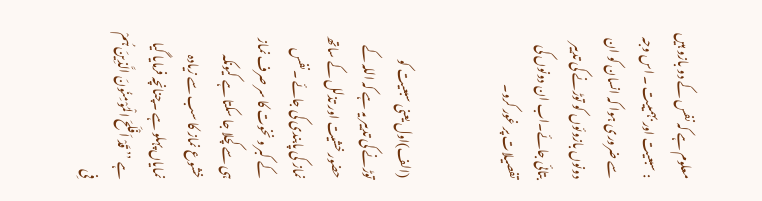معلوم ہے کہ نفس کے دو بازو ہیں : سبعیت اور بہمییت ۔ اس وجہ سے ضروری ہوا کہ انسان کو ان دونوں بازوئوں کو توڑنے کی تدبیر بتائی جائے۔اب ان دونوں کی تفصیلات پر غور کرو۔


(الف)اول یعنی سبعیت کو توڑنے کی تدبیر یہ ہے کہ اللہ کے حضور خشیت اور تذلل کے ساتھ نماز کی پابندی کی جائے ۔نفس کے کبر و نخوت کا سر صرف نماز ہی سے کچلا جا سکتا ہے کیونکہ خشوع نماز کا سب سے زیادہ نمایاں پہلو ہے ۔چنانچہ فرمایا گیا ہے ’’قَدْ اَفْلَحَ الْمُوْمِنُونَ الَّذِینَ ہُمْ فِی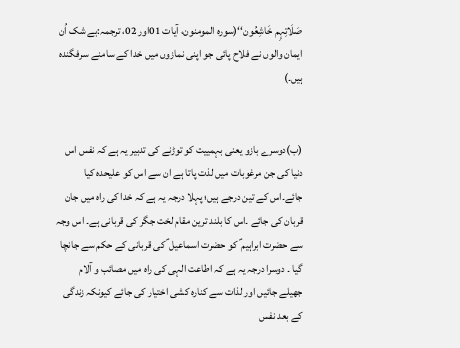صَلَاتِہِم خَاشِعُون‘‘(سورہ المومنون، آیات 01اور 02، ترجمہ:بے شک اُن ایمان والوں نے فلاح پائی جو اپنی نمازوں میں خدا کے سامنے سرفگندہ ہیں۔)


(ب)دوسرے بازو یعنی بہمییت کو توڑنے کی تدبیر یہ ہے کہ نفس اس دنیا کی جن مرغوبات میں لذت پاتا ہے ان سے اس کو علیحدہ کیا جائے۔اس کے تین درجے ہیں؛ پہلا درجہ یہ ہے کہ خدا کی راہ میں جان قربان کی جائے ۔اس کا بلند ترین مقام لخت جگر کی قربانی ہے۔ اس وجہ سے حضرت ابراہیم ؑ کو حضرت اسماعیل ؑ کی قربانی کے حکم سے جانچا گیا ۔ دوسرا درجہ یہ ہے کہ اطاعت الہی کی راہ میں مصائب و آلام جھیلے جائیں اور لذات سے کنارہ کشی اختیار کی جائے کیونکہ زندگی کے بعد نفس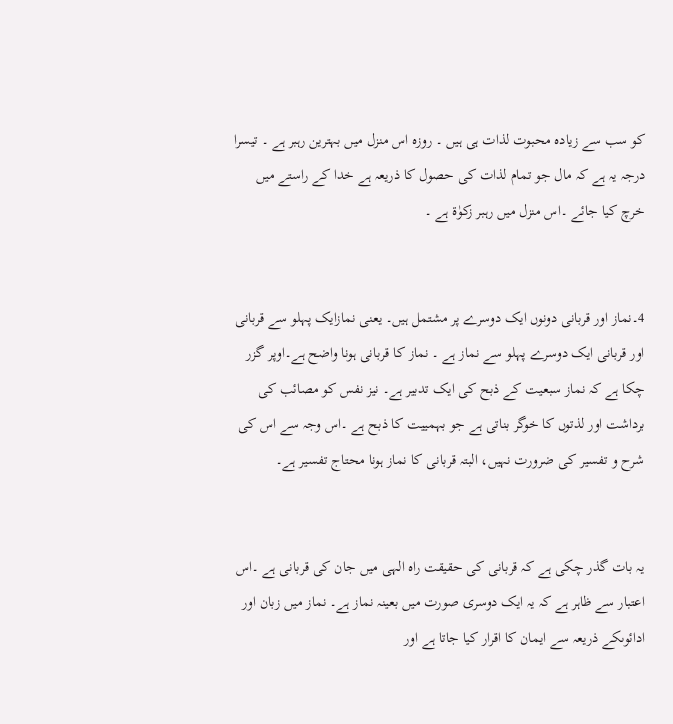کو سب سے زیادہ محبوت لذات ہی ہیں ۔ روزہ اس منزل میں بہترین رہبر ہے ۔ تیسرا درجہ یہ ہے کہ مال جو تمام لذات کی حصول کا ذریعہ ہے خدا کے راستے میں خرچ کیا جائے ۔اس منزل میں رہبر زکوٰۃ ہے ۔


4۔نماز اور قربانی دونوں ایک دوسرے پر مشتمل ہیں۔ یعنی نمازایک پہلو سے قربانی اور قربانی ایک دوسرے پہلو سے نماز ہے ۔ نماز کا قربانی ہونا واضح ہے۔اوپر گزر چکا ہے کہ نماز سبعیت کے ذبح کی ایک تدبیر ہے۔ نیز نفس کو مصائب کی برداشت اور لذتوں کا خوگر بناتی ہے جو بہمییت کا ذبح ہے ۔اس وجہ سے اس کی شرح و تفسیر کی ضرورت نہیں، البتہ قربانی کا نماز ہونا محتاج تفسیر ہے۔


یہ بات گذر چکی ہے کہ قربانی کی حقیقت راہ الہی میں جان کی قربانی ہے ۔اس اعتبار سے ظاہر ہے کہ یہ ایک دوسری صورت میں بعینہ نماز ہے۔ نماز میں زبان اور ادائوںکے ذریعہ سے ایمان کا اقرار کیا جاتا ہے اور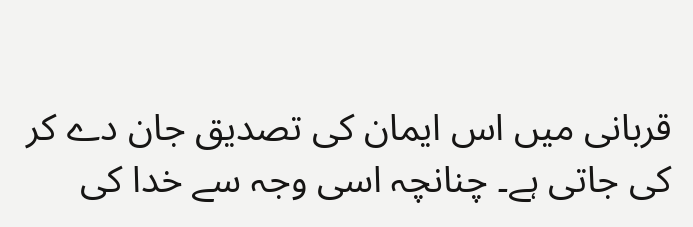قربانی میں اس ایمان کی تصدیق جان دے کر کی جاتی ہے۔ چنانچہ اسی وجہ سے خدا کی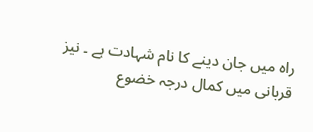راہ میں جان دینے کا نام شہادت ہے ۔ نیز قربانی میں کمال درجہ خضوع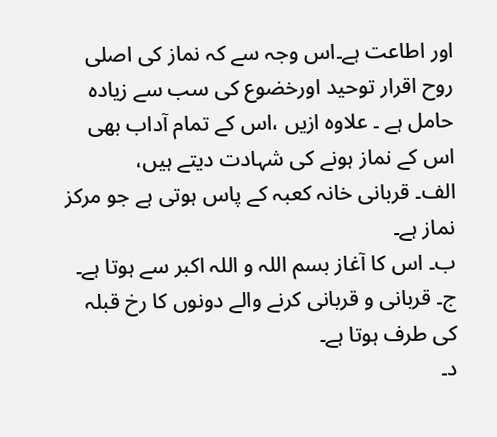اور اطاعت ہے۔اس وجہ سے کہ نماز کی اصلی روح اقرار توحید اورخضوع کی سب سے زیادہ حامل ہے ۔ علاوہ ازیں ،اس کے تمام آداب بھی اس کے نماز ہونے کی شہادت دیتے ہیں،
الف۔ قربانی خانہ کعبہ کے پاس ہوتی ہے جو مرکز نماز ہے۔
ب۔ اس کا آغاز بسم اللہ و اللہ اکبر سے ہوتا ہے۔
ج۔ قربانی و قربانی کرنے والے دونوں کا رخ قبلہ کی طرف ہوتا ہے۔
د۔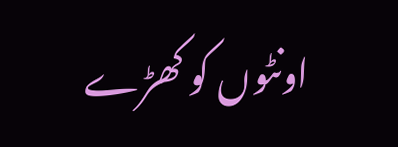اونٹوں کو کھڑے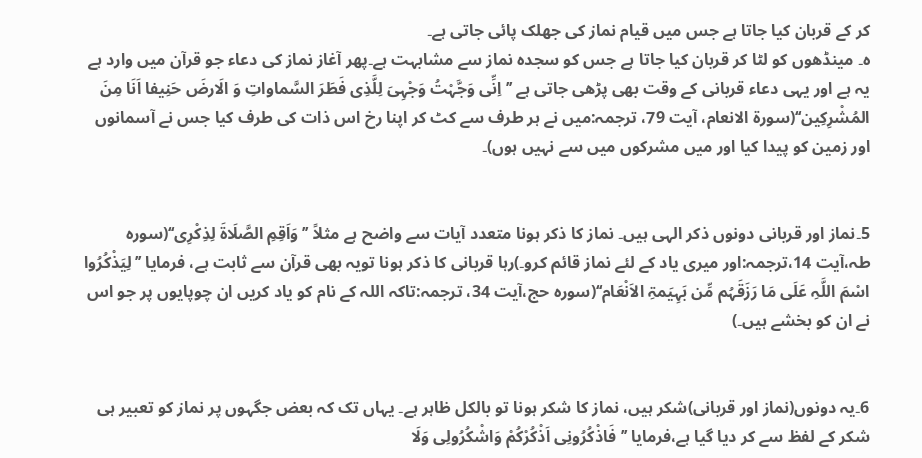کر کے قربان کیا جاتا ہے جس میں قیام نماز کی جھلک پائی جاتی ہے۔
ہ۔ مینڈھوں کو لٹا کر قربان کیا جاتا ہے جس کو سجدہ نماز سے مشابہت ہے۔پھر آغاز نماز کی دعاء جو قرآن میں وارد ہے یہ ہے اور یہی دعاء قربانی کے وقت بھی پڑھی جاتی ہے ’’اِنِّی وَجَّہْتُ وَجْہِیَ لِلَّذِی فَطَرَ السَّماواتِ وَ الَارضَ حَنِیفا اَنَا مِنَ المُشْرِکِین‘‘(سورۃ الانعام، آیت 79، ترجمہ:میں نے ہر طرف سے کٹ کر اپنا رخ اس ذات کی طرف کیا جس نے آسمانوں اور زمین کو پیدا کیا اور میں مشرکوں میں سے نہیں ہوں)۔


5۔نماز اور قربانی دونوں ذکر الہی ہیں۔ نماز کا ذکر ہونا متعدد آیات سے واضح ہے مثلاً ’’وَاَقِمِ الصَّلَاۃَ لِذِکْرِی‘‘(سورہ طہ،آیت 14،ترجمہ:اور میری یاد کے لئے نماز قائم کرو۔)رہا قربانی کا ذکر ہونا تویہ بھی قرآن سے ثابت ہے، فرمایا ’’لِیَذْکُرُوا اسْمَ اللَّہِ عَلَی مَا رَزَقَہُم مِّن بَہِیَمۃِ الاَنْعَام‘‘(سورہ حج،آیت 34، ترجمہ:تاکہ اللہ کے نام کو یاد کریں ان چوپایوں پر جو اس نے ان کو بخشے ہیں۔)


6۔یہ دونوں(نماز اور قربانی)شکر ہیں، نماز کا شکر ہونا تو بالکل ظاہر ہے۔ یہاں تک کہ بعض جگہوں پر نماز کو تعبیر ہی شکر کے لفظ سے کر دیا گیا ہے،فرمایا ’’فَاذْکُرُونِی اَذْکُرْکُمْ وَاشْکُرُولِی وَلَا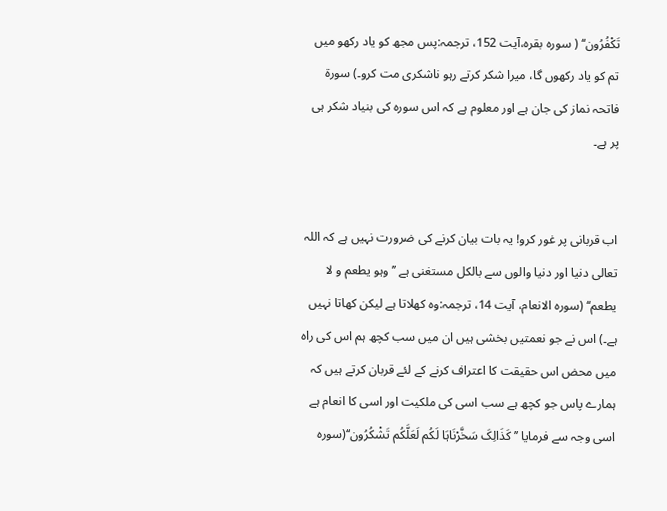تَکْفُرُون‘‘ ( سورہ بقرہ،آیت 152، ترجمہ:پس مجھ کو یاد رکھو میں تم کو یاد رکھوں گا، میرا شکر کرتے رہو ناشکری مت کرو۔) سورۃ فاتحہ نماز کی جان ہے اور معلوم ہے کہ اس سورہ کی بنیاد شکر ہی پر ہے۔


اب قربانی پر غور کرو! یہ بات بیان کرنے کی ضرورت نہیں ہے کہ اللہ تعالی دنیا اور دنیا والوں سے بالکل مستغنی ہے ’’وہو یطعم و لا یطعم‘‘ (سورہ الانعام، آیت 14، ترجمہ:وہ کھلاتا ہے لیکن کھاتا نہیں ہے۔) اس نے جو نعمتیں بخشی ہیں ان میں سب کچھ ہم اس کی راہ میں محض اس حقیقت کا اعتراف کرنے کے لئے قربان کرتے ہیں کہ ہمارے پاس جو کچھ ہے سب اسی کی ملکیت اور اسی کا انعام ہے اسی وجہ سے فرمایا ’’کَذَالِکَ سَخَّرْنَاہَا لَکُم لَعَلَّکُم تَشْکُرُون‘‘(سورہ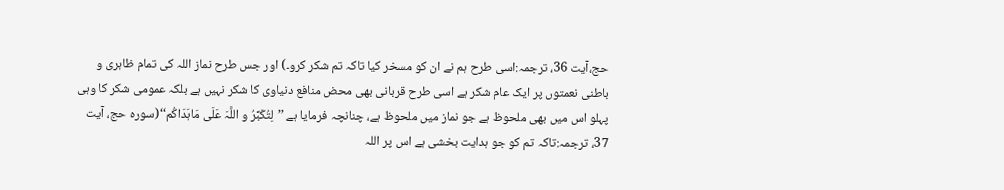حج،آیت 36، ترجمہ:اسی طرح ہم نے ان کو مسخر کیا تاکہ تم شکر کرو۔) اور جس طرح نماز اللہ کی تمام ظاہری و باطنی نعمتوں پر ایک عام شکر ہے اسی طرح قربانی بھی محض منافع دنیاوی کا شکر نہیں ہے بلکہ عمومی شکر کا وہی پہلو اس میں بھی ملحوظ ہے جو نماز میں ملحوظ ہے، چنانچہ فرمایا ہے ’’لِتُکَبِّرُ و اللَّہَ عَلَی مَاہَدَاکُم‘‘(سورہ حج، آیت 37، ترجمہ:تاکہ تم کو جو ہدایت بخشی ہے اس پر اللہ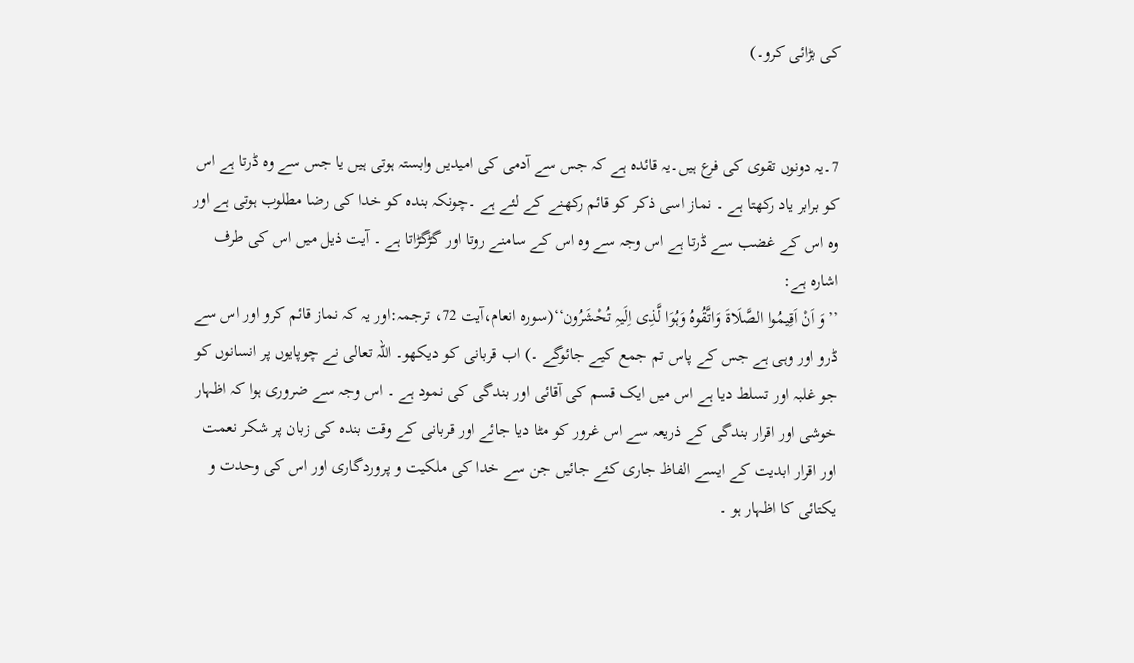کی بڑائی کرو۔)


7۔یہ دونوں تقوی کی فرع ہیں۔یہ قائدہ ہے کہ جس سے آدمی کی امیدیں وابستہ ہوتی ہیں یا جس سے وہ ڈرتا ہے اس کو برابر یاد رکھتا ہے ۔ نماز اسی ذکر کو قائم رکھنے کے لئے ہے ۔چونکہ بندہ کو خدا کی رضا مطلوب ہوتی ہے اور وہ اس کے غضب سے ڈرتا ہے اس وجہ سے وہ اس کے سامنے روتا اور گڑگڑاتا ہے ۔ آیت ذیل میں اس کی طرف اشارہ ہے:
’’وَ اَنْ اَقِیمُوا الصَّلَاۃَ وَاتَّقُوہُ وَہُوَا لَّذِی اِلَیہِ تُحْشَرُون‘‘(سورہ انعام،آیت 72، ترجمہ:اور یہ کہ نماز قائم کرو اور اس سے ڈرو اور وہی ہے جس کے پاس تم جمع کیے جائوگے ۔) اب قربانی کو دیکھو۔ اللہ تعالی نے چوپایوں پر انسانوں کو جو غلبہ اور تسلط دیا ہے اس میں ایک قسم کی آقائی اور بندگی کی نمود ہے ۔ اس وجہ سے ضروری ہوا کہ اظہار خوشی اور اقرار بندگی کے ذریعہ سے اس غرور کو مٹا دیا جائے اور قربانی کے وقت بندہ کی زبان پر شکر نعمت اور اقرار ابدیت کے ایسے الفاظ جاری کئے جائیں جن سے خدا کی ملکیت و پروردگاری اور اس کی وحدت و یکتائی کا اظہار ہو ۔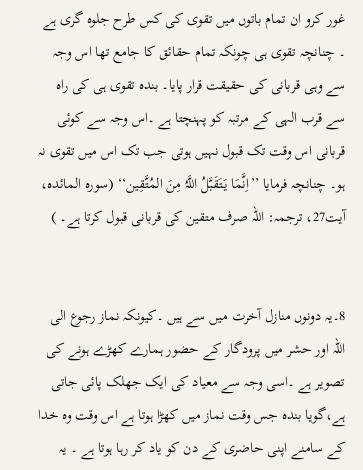غور کرو ان تمام باتوں میں تقوی کی کس طرح جلوہ گری ہے ۔ چنانچہ تقوی ہی چونکہ تمام حقائق کا جامع تھا اس وجہ سے وہی قربانی کی حقیقت قرار پایا۔ بندہ تقوی ہی کی راہ سے قرب الہی کے مرتبہ کو پہنچتا ہے ۔اس وجہ سے کوئی قربانی اس وقت تک قبول نہیں ہوتی جب تک اس میں تقوی نہ ہو۔ چنانچہ فرمایا ’’اِنَّمَا یَتَقَبَّلُ اللَّہُ مِنَ المُتَّقِین‘‘ (سورہ المائدہ، آیت27، ترجمہ: اللہ صرف متقین کی قربانی قبول کرتا ہے۔ )


8۔یہ دونوں منازل آخرت میں سے ہیں ۔کیونکہ نماز رجوع الی اللہ اور حشر میں پرودگار کے حضور ہمارے کھڑے ہونے کی تصویر ہے ۔اسی وجہ سے معیاد کی ایک جھلک پائی جاتی ہے،گویا بندہ جس وقت نماز میں کھڑا ہوتا ہے اس وقت وہ خدا کے سامنے اپنی حاضری کے دن کو یاد کر رہا ہوتا ہے ۔ یہ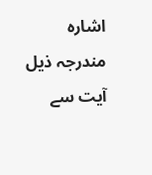اشارہ مندرجہ ذیل آیت سے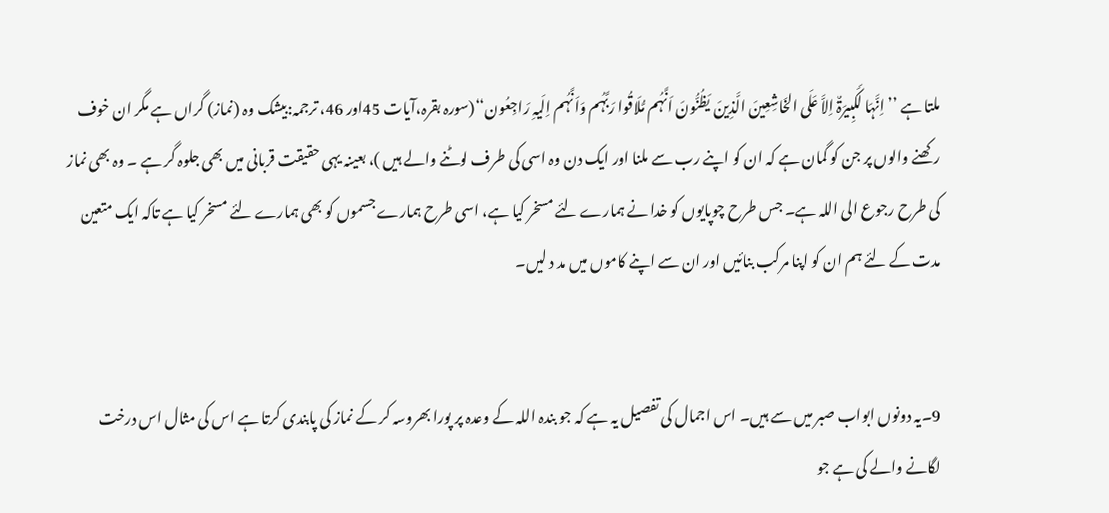ملتا ہے ’’اِنَّہَا لَکَبِیرَۃٌ اِلاَّ عَلَی الخَاشِعِینَ الَّذِینَ یَظُنُّونَ اَنَّہُم مُّلَاقُوا رَبَّہُم وَاَنَّہُم اِلَیہِ رَاجِعُون‘‘(سورہ بقرہ،آیات 45اور 46، ترجمہ:بیشک وہ (نماز) گراں ہے مگر ان خوف رکھنے والوں پر جن کو گمان ہے کہ ان کو اپنے رب سے ملنا اور ایک دن وہ اسی کی طرف لوٹنے والے ہیں )، بعینہ یہی حقیقت قربانی میں بھی جلوہ گر ہے ۔ وہ بھی نماز کی طرح رجوع الی اللہ ہے۔ جس طرح چوپایوں کو خدا نے ہمارے لئے مسخر کیا ہے، اسی طرح ہمارے جسموں کو بھی ہمارے لئے مسخر کیا ہے تاکہ ایک متعین مدت کے لئے ہم ان کو اپنا مرکب بنائیں اور ان سے اپنے کاموں میں مد د لیں۔


9۔یہ دونوں ابواب صبر میں سے ہیں۔ اس اجمال کی تفصیل یہ ہے کہ جو بندہ اللہ کے وعدہ پر پورا بھروسہ کر کے نماز کی پابندی کرتا ہے اس کی مثال اس درخت لگانے والے کی ہے جو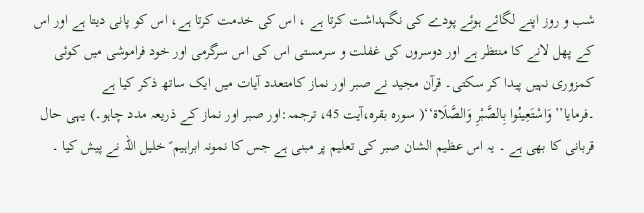شب و روز اپنے لگائے ہوئے پودے کی نگہداشت کرتا ہے ، اس کی خدمت کرتا ہے، اس کو پانی دیتا ہے اور اس کے پھل لانے کا منتظر ہے اور دوسروں کی غفلت و سرمستی اس کی اس سرگرمی اور خود فراموشی میں کوئی کمزوری نہیں پیدا کر سکتی۔ قرآن مجید نے صبر اور نماز کامتعدد آیات میں ایک ساتھ ذکر کیا ہے ۔فرمایا’’وَاسْتَعِینُوا بِالصَّبْرِ وَالصَّلَاۃ‘‘( سورہ بقرہ،آیت 45، ترجمہ:اور صبر اور نماز کے ذریعہ مدد چاہو۔) یہی حال قربانی کا بھی ہے ۔ یہ اس عظیم الشان صبر کی تعلیم پر مبنی ہے جس کا نمونہ ابراہیم ؑ خلیل اللہ نے پیش کیا ۔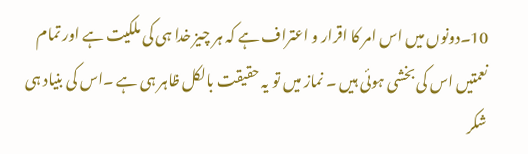10۔دونوں میں اس امر کا اقرار و اعتراف ہے کہ ہر چیز خدا ہی کی ملکیت ہے اور تمام نعمتیں اس کی بخشی ہوئی ہیں ۔ نماز میں تو یہ حقیقت بالکل ظاہر ہی ہے ۔اس کی بنیاد ہی شکر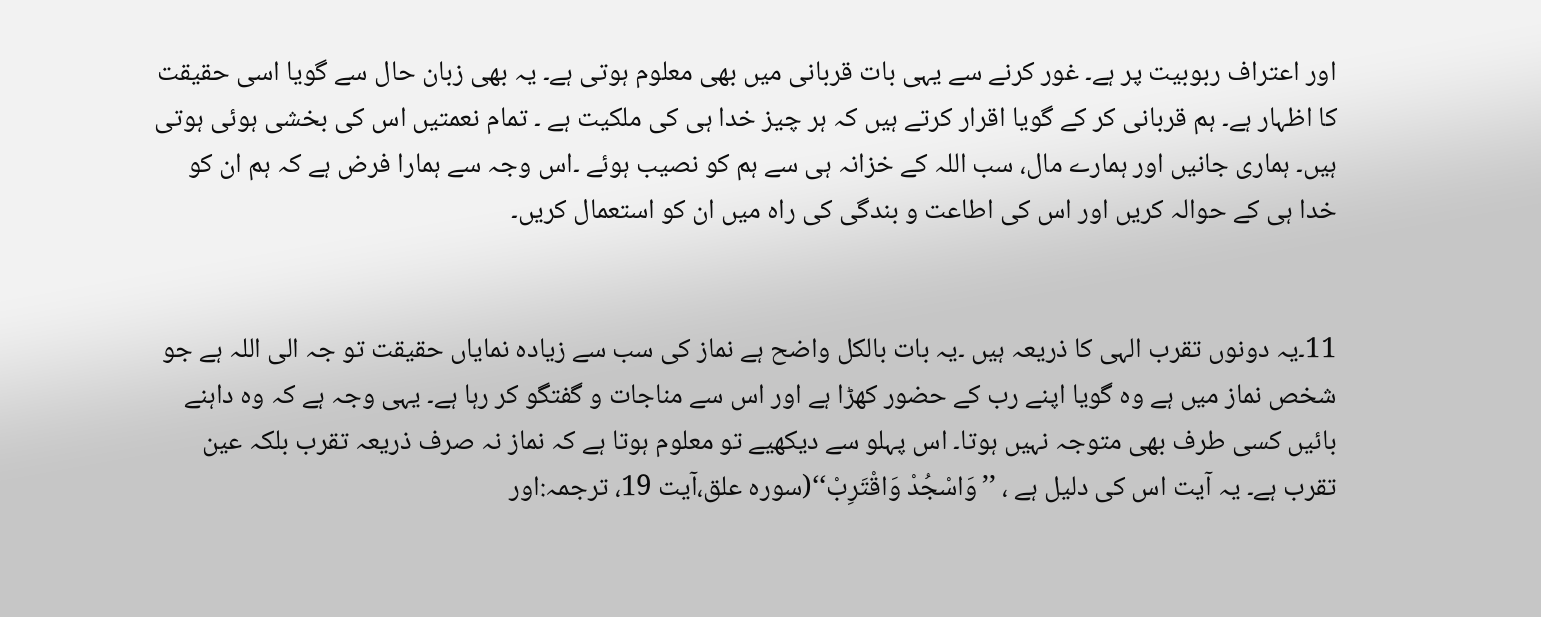اور اعتراف ربوبیت پر ہے۔ غور کرنے سے یہی بات قربانی میں بھی معلوم ہوتی ہے۔ یہ بھی زبان حال سے گویا اسی حقیقت کا اظہار ہے۔ ہم قربانی کر کے گویا اقرار کرتے ہیں کہ ہر چیز خدا ہی کی ملکیت ہے ۔ تمام نعمتیں اس کی بخشی ہوئی ہوتی ہیں۔ ہماری جانیں اور ہمارے مال، سب اللہ کے خزانہ ہی سے ہم کو نصیب ہوئے ۔اس وجہ سے ہمارا فرض ہے کہ ہم ان کو خدا ہی کے حوالہ کریں اور اس کی اطاعت و بندگی کی راہ میں ان کو استعمال کریں۔


11۔یہ دونوں تقرب الہی کا ذریعہ ہیں ۔یہ بات بالکل واضح ہے نماز کی سب سے زیادہ نمایاں حقیقت تو جہ الی اللہ ہے جو شخص نماز میں ہے وہ گویا اپنے رب کے حضور کھڑا ہے اور اس سے مناجات و گفتگو کر رہا ہے۔ یہی وجہ ہے کہ وہ داہنے بائیں کسی طرف بھی متوجہ نہیں ہوتا۔ اس پہلو سے دیکھیے تو معلوم ہوتا ہے کہ نماز نہ صرف ذریعہ تقرب بلکہ عین تقرب ہے۔ یہ آیت اس کی دلیل ہے ، ’’وَاسْجُدْ وَاقْتَرِبْ‘‘(سورہ علق،آیت 19، ترجمہ:اور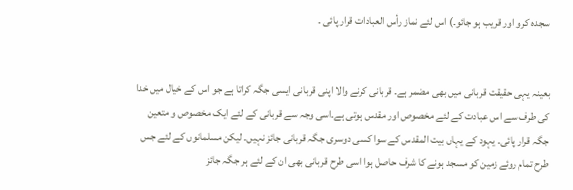سجدہ کرو اور قریب ہو جائو۔) اس لئے نماز رأس العبادات قرار پائی ۔


بعینہ یہی حقیقت قربانی میں بھی مضمر ہے۔ قربانی کرنے والا اپنی قربانی ایسی جگہ کراتا ہے جو اس کے خیال میں خدا کی طرف سے اس عبادت کے لئے مخصوص اور مقدس ہوتی ہے۔اسی وجہ سے قربانی کے لئے ایک مخصوص و متعین جگہ قرار پائی۔ یہود کے یہاں بیت المقدس کے سوا کسی دوسری جگہ قربانی جائز نہیں۔ لیکن مسلمانوں کے لئے جس طرح تمام روئے زمین کو مسجد ہونے کا شرف حاصل ہوا اسی طرح قربانی بھی ان کے لئے ہر جگہ جائز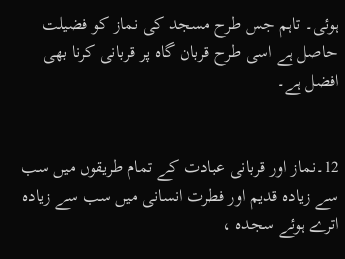ہوئی۔ تاہم جس طرح مسجد کی نماز کو فضیلت حاصل ہے اسی طرح قربان گاہ پر قربانی کرنا بھی افضل ہے۔


12۔نماز اور قربانی عبادت کے تمام طریقوں میں سب سے زیادہ قدیم اور فطرت انسانی میں سب سے زیادہ اترے ہوئے سجدہ ،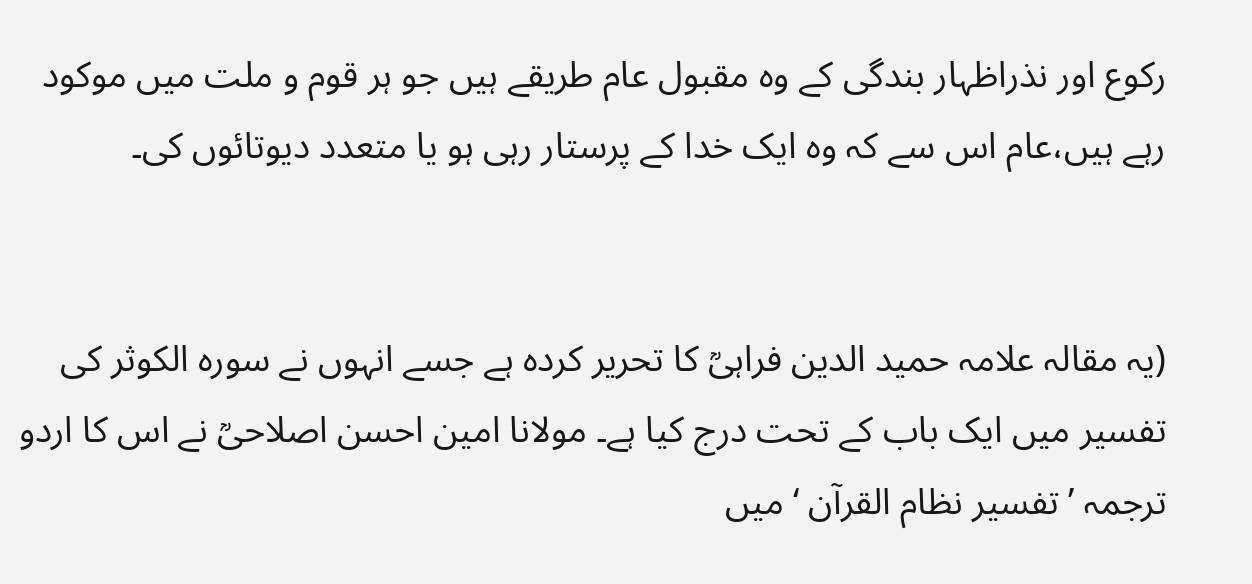رکوع اور نذراظہار بندگی کے وہ مقبول عام طریقے ہیں جو ہر قوم و ملت میں موکود رہے ہیں،عام اس سے کہ وہ ایک خدا کے پرستار رہی ہو یا متعدد دیوتائوں کی۔


(یہ مقالہ علامہ حمید الدین فراہیؒ کا تحریر کردہ ہے جسے انہوں نے سورہ الکوثر کی تفسیر میں ایک باب کے تحت درج کیا ہے۔ مولانا امین احسن اصلاحیؒ نے اس کا اردو ترجمہ ’تفسیر نظام القرآن ‘ میں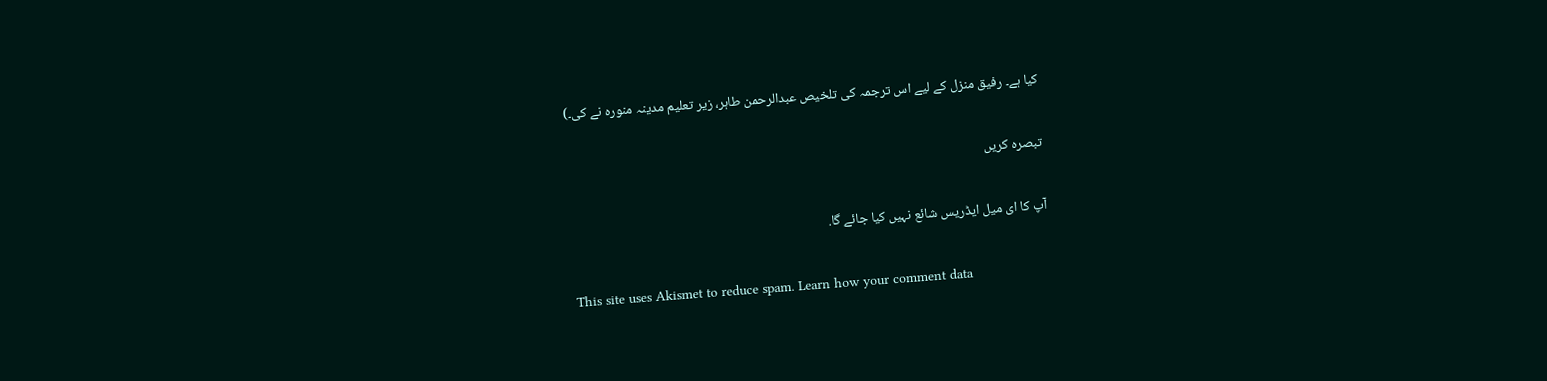کیا ہے۔ رفیق منزل کے لیے اس ترجمہ کی تلخیص عبدالرحمن طاہر، زیر تعلیم مدینہ منورہ نے کی۔)

تبصرہ کریں

آپ کا ای میل ایڈریس شائع نہیں کیا جائے گا.

This site uses Akismet to reduce spam. Learn how your comment data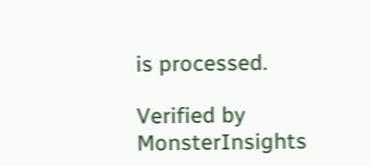is processed.

Verified by MonsterInsights